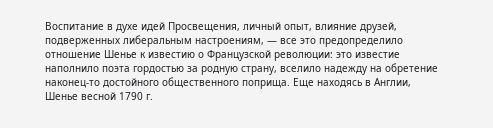Воспитание в духе идей Просвещения, личный опыт, влияние друзей, подверженных либеральным настроениям, — все это предопределило отношение Шенье к известию о Французской революции: это известие наполнило поэта гордостью за родную страну, вселило надежду на обретение наконец-то достойного общественного поприща. Еще находясь в Англии, Шенье весной 1790 г.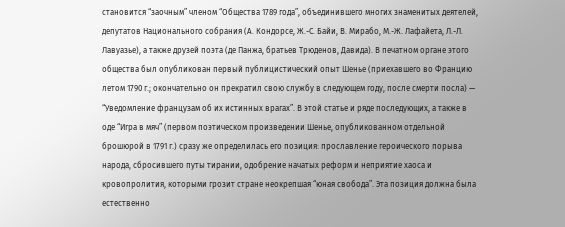становится “заочным” членом “Общества 1789 года”, объединившего многих знаменитых деятелей, депутатов Национального собрания (А. Кондорсе, Ж.-С. Байи, В. Мирабо, М.-Ж. Лафайета, Л.-Л. Лавуазье), а также друзей поэта (де Панжа, братьев Трюденов, Давида). В печатном органе этого общества был опубликован первый публицистический опыт Шенье (приехавшего во Францию летом 1790 г.; окончательно он прекратил свою службу в следующем году, после смерти посла) — “Уведомление французам об их истинных врагах”. В этой статье и ряде последующих, а также в оде “Игра в мяч” (первом поэтическом произведении Шенье, опубликованном отдельной брошюрой в 1791 г.) сразу же определилась его позиция: прославление героического порыва народа, сбросившего путы тирании, одобрение начатых реформ и неприятие хаоса и кровопролития, которыми грозит стране неокрепшая “юная свобода”. Эта позиция должна была естественно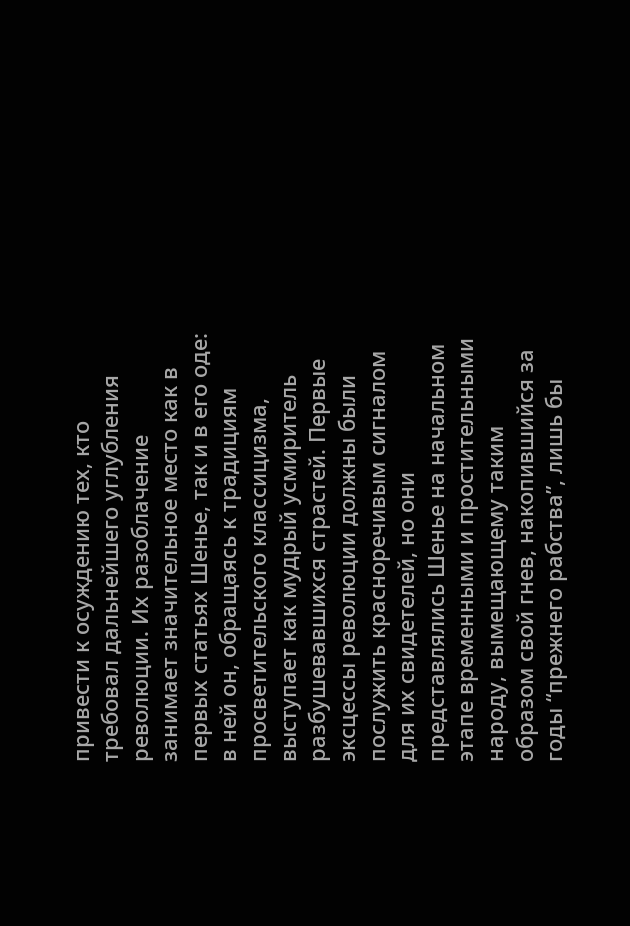привести к осуждению тех, кто требовал дальнейшего углубления революции. Их разоблачение занимает значительное место как в первых статьях Шенье, так и в его оде: в ней он, обращаясь к традициям просветительского классицизма, выступает как мудрый усмиритель разбушевавшихся страстей. Первые эксцессы революции должны были послужить красноречивым сигналом для их свидетелей, но они представлялись Шенье на начальном этапе временными и простительными народу, вымещающему таким образом свой гнев, накопившийся за годы “прежнего рабства”, лишь бы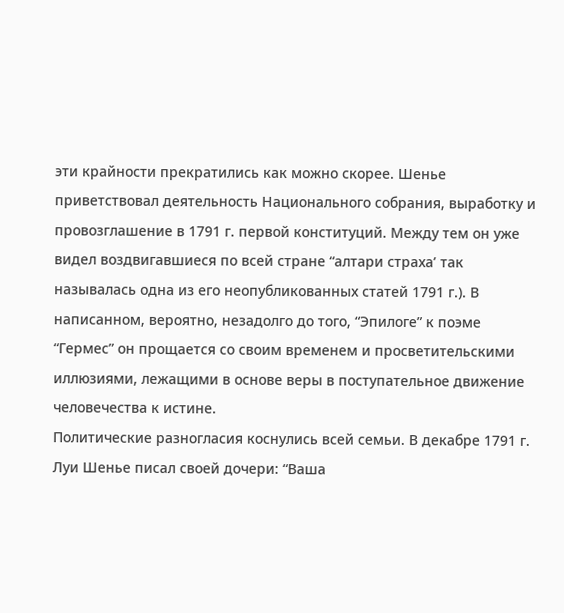эти крайности прекратились как можно скорее. Шенье приветствовал деятельность Национального собрания, выработку и провозглашение в 1791 г. первой конституций. Между тем он уже видел воздвигавшиеся по всей стране “алтари страха’ так называлась одна из его неопубликованных статей 1791 г.). В написанном, вероятно, незадолго до того, “Эпилоге” к поэме “Гермес” он прощается со своим временем и просветительскими иллюзиями, лежащими в основе веры в поступательное движение человечества к истине.
Политические разногласия коснулись всей семьи. В декабре 1791 г. Луи Шенье писал своей дочери: “Ваша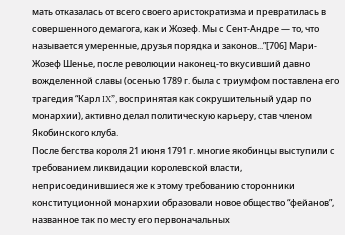мать отказалась от всего своего аристократизма и превратилась в совершенного демагога, как и Жозеф. Мы с Сент-Андре — то, что называется умеренные, друзья порядка и законов...”[706] Мари-Жозеф Шенье, после революции наконец-то вкусивший давно вожделенной славы (осенью 1789 г. была с триумфом поставлена его трагедия “Карл IX”, воспринятая как сокрушительный удар по монархии), активно делал политическую карьеру, став членом Якобинского клуба.
После бегства короля 21 июня 1791 г. многие якобинцы выступили с требованием ликвидации королевской власти, неприсоединившиеся же к этому требованию сторонники конституционной монархии образовали новое общество “фейанов”, названное так по месту его первоначальных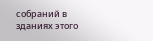собраний в зданиях этого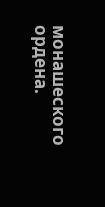монашеского ордена.